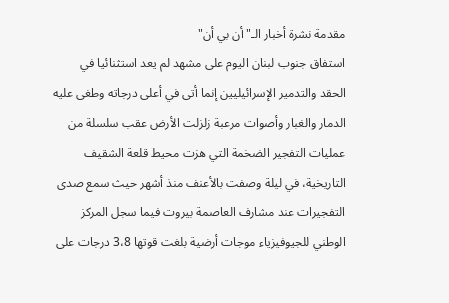مقدمة نشرة أخبار الـ"أن بي أن"
استفاق جنوب لبنان اليوم على مشهد لم يعد استثنائيا في الحقد والتدمير الإسرائيليين إنما أتى في أعلى درجاته وطغى عليه الدمار والغبار وأصوات مرعبة زلزلت الأرض عقب سلسلة من عمليات التفجير الضخمة التي هزت محيط قلعة الشقيف التاريخية، في ليلة وصفت بالأعنف منذ أشهر حيث سمع صدى التفجيرات عند مشارف العاصمة بيروت فيما سجل المركز الوطني للجيوفيزياء موجات أرضية بلغت قوتها 3،8 درجات على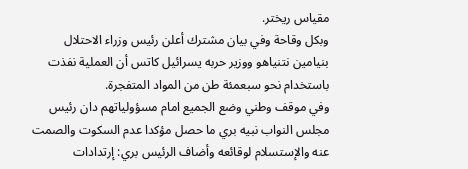مقياس ريختر.
وبكل وقاحة وفي بيان مشترك أعلن رئيس وزراء الاحتلال بنيامين نتنياهو ووزير حربه يسرائيل كاتس أن العملية نفذت باستخدام نحو سبعمئة طن من المواد المتفجرة.
وفي موقف وطني وضع الجميع امام مسؤولياتهم دان رئيس مجلس النواب نبيه بري ما حصل مؤكدا عدم السكوت والصمت عنه والإستسلام لوقائعه وأضاف الرئيس بري: إرتدادات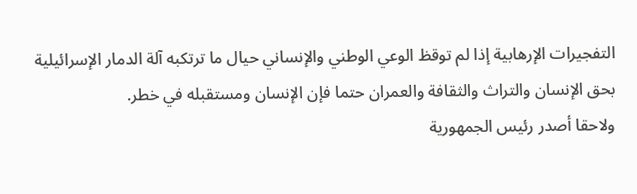التفجيرات الإرهابية إذا لم توقظ الوعي الوطني والإنساني حيال ما ترتكبه آلة الدمار الإسرائيلية بحق الإنسان والتراث والثقافة والعمران حتما فإن الإنسان ومستقبله في خطر.
ولاحقا أصدر رئيس الجمهورية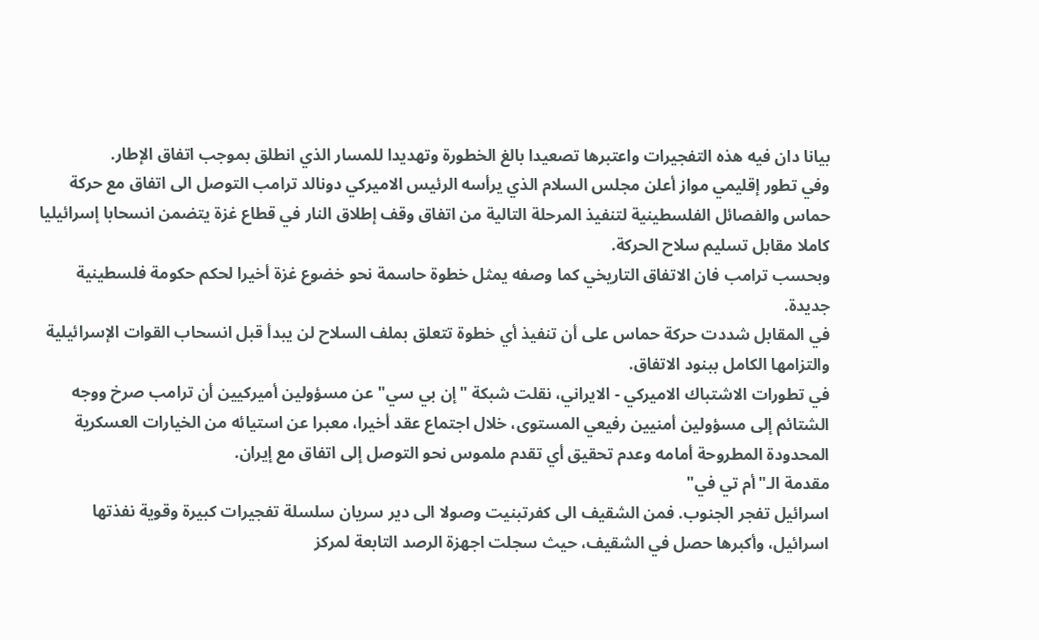بيانا دان فيه هذه التفجيرات واعتبرها تصعيدا بالغ الخطورة وتهديدا للمسار الذي انطلق بموجب اتفاق الإطار.
وفي تطور إقليمي مواز أعلن مجلس السلام الذي يرأسه الرئيس الاميركي دونالد ترامب التوصل الى اتفاق مع حركة حماس والفصائل الفلسطينية لتنفيذ المرحلة التالية من اتفاق وقف إطلاق النار في قطاع غزة يتضمن انسحابا إسرائيليا كاملا مقابل تسليم سلاح الحركة.
وبحسب ترامب فان الاتفاق التاريخي كما وصفه يمثل خطوة حاسمة نحو خضوع غزة أخيرا لحكم حكومة فلسطينية جديدة.
في المقابل شددت حركة حماس على أن تنفيذ أي خطوة تتعلق بملف السلاح لن يبدأ قبل انسحاب القوات الإسرائيلية والتزامها الكامل ببنود الاتفاق.
في تطورات الاشتباك الاميركي - الايراني، نقلت شبكة "إن بي سي" عن مسؤولين أميركيين أن ترامب صرخ ووجه الشتائم إلى مسؤولين أمنيين رفيعي المستوى، خلال اجتماع عقد أخيرا، معبرا عن استيائه من الخيارات العسكرية المحدودة المطروحة أمامه وعدم تحقيق أي تقدم ملموس نحو التوصل إلى اتفاق مع إيران.
مقدمة الـ"أم تي في"
اسرائيل تفجر الجنوب. فمن الشقيف الى كفرتبنيت وصولا الى دير سريان سلسلة تفجيرات كبيرة وقوية نفذتها اسرائيل، وأكبرها حصل في الشقيف، حيث سجلت اجهزة الرصد التابعة لمركز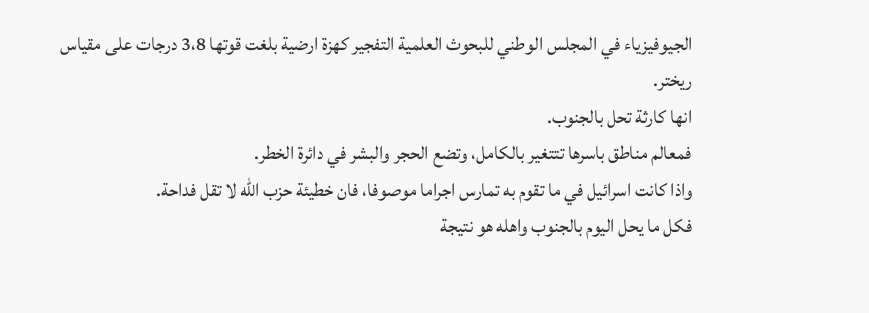الجيوفيزياء في المجلس الوطني للبحوث العلمية التفجير كهزة ارضية بلغت قوتها 3،8 درجات على مقياس ريختر.
انها كارثة تحل بالجنوب.
فمعالم مناطق باسرها تتتغير بالكامل، وتضع الحجر والبشر في دائرة الخطر.
واذا كانت اسرائيل في ما تقوم به تمارس اجراما موصوفا، فان خطيئة حزب الله لا تقل فداحة.
فكل ما يحل اليوم بالجنوب واهله هو نتيجة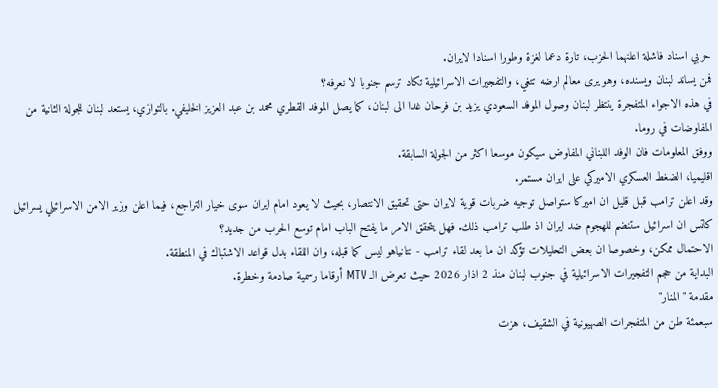حربي اسناد فاشلة اعلنهما الحزب، تارة دعما لغزة وطورا اسنادا لايران.
فمن يساند لبنان ويسنده، وهو يرى معالم ارضه تتغي، والتفجيرات الاسرائيلية تكاد ترسم جنوبا لا نعرفه؟
في هذه الاجواء المتفجرة ينتظر لبنان وصول الموفد السعودي يزيد بن فرحان غدا الى لبنان، كما يصل الموفد القطري محمد بن عبد العزيز الخليفي. بالتوازي، يستعد لبنان للجولة الثانية من المفاوضات في روما.
ووفق المعلومات فان الوفد اللبناني المفاوض سيكون موسعا اكثر من الجولة السابقة.
اقليميا، الضغط العسكري الاميركي على ايران مستمر.
وقد اعلن ترامب قبل قليل ان اميركا ستواصل توجيه ضربات قوية لايران حتى تحقيق الانتصار، بحيث لا يعود امام ايران سوى خيار التراجع، فيما اعلن وزير الامن الاسرائيلي يسرائيل كاتس ان اسرائيل ستنضم للهجوم ضد ايران اذ طلب ترامب ذلك. فهل يتحقق الامر ما يفتح الباب امام توسع الحرب من جديد؟
الاحتمال ممكن، وخصوصا ان بعض التحليلات تؤكد ان ما بعد لقاء ترامب - نتانياهو ليس كما قبله، وان اللقاء بدل قواعد الاشتباك في المنطقة.
البداية من حجم التفجيرات الاسرائيلية في جنوب لبنان منذ 2 اذار 2026 حيث تعرض الـ MTV أرقاما رسمية صادمة وخطرة.
مقدمة "المنار"
سبعمئة طن من المتفجرات الصهيونية في الشقيف، هزت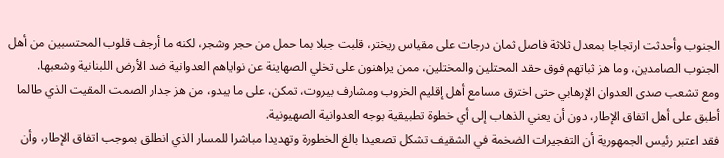الجنوب وأحدثت ارتجاجا بمعدل ثلاثة فاصل ثمان درجات على مقياس ريختر، قلبت جبلا بما حمل من حجر وشجر، لكنه ما أرجف قلوب المحتسبين من أهل الجنوب الصامدين، وما هز ثباتهم فوق حقد المحتلين والمختلين، ممن يراهنون على تخلي الصهاينة عن نواياهم العدوانية ضد الأرض اللبنانية وشعبها.
ومع تشعب صدى العدوان الإرهابي حتى اخترق مسامع أهل إقليم الخروب ومشارف بيروت، تمكن، على ما يبدو، من هز جدار الصمت المقيت الذي طالما أطبق على أهل اتفاق الإطار، دون أن يعني الذهاب إلى أي خطوة تطبيقية بوجه العدوانية الصهيونية.
فقد اعتبر رئيس الجمهورية أن التفجيرات الضخمة في الشقيف تشكل تصعيدا بالغ الخطورة وتهديدا مباشرا للمسار الذي انطلق بموجب اتفاق الإطار، وأن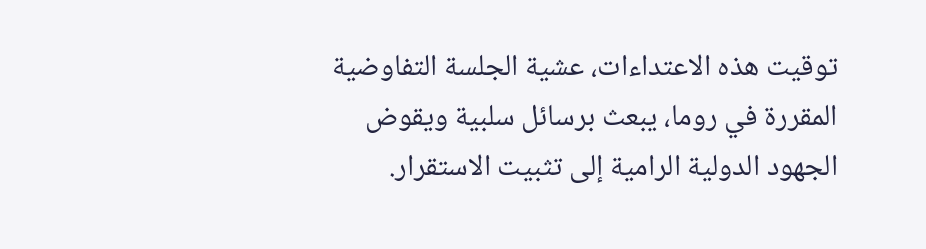توقيت هذه الاعتداءات، عشية الجلسة التفاوضية المقررة في روما، يبعث برسائل سلبية ويقوض الجهود الدولية الرامية إلى تثبيت الاستقرار.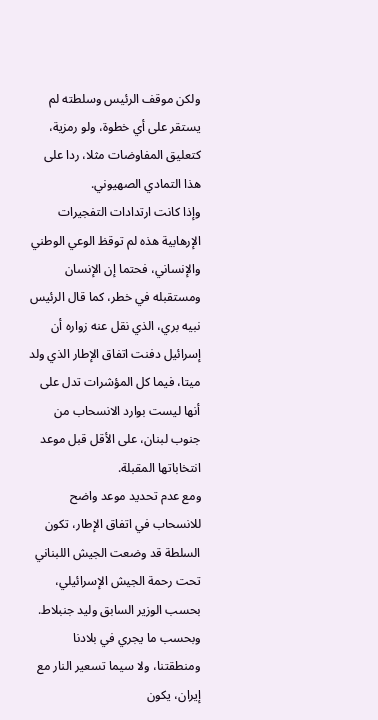ولكن موقف الرئيس وسلطته لم يستقر على أي خطوة، ولو رمزية، كتعليق المفاوضات مثلا، ردا على هذا التمادي الصهيوني.
وإذا كانت ارتدادات التفجيرات الإرهابية هذه لم توقظ الوعي الوطني والإنساني، فحتما إن الإنسان ومستقبله في خطر، كما قال الرئيس نبيه بري، الذي نقل عنه زواره أن إسرائيل دفنت اتفاق الإطار الذي ولد ميتا، فيما كل المؤشرات تدل على أنها ليست بوارد الانسحاب من جنوب لبنان، على الأقل قبل موعد انتخاباتها المقبلة.
ومع عدم تحديد موعد واضح للانسحاب في اتفاق الإطار، تكون السلطة قد وضعت الجيش اللبناني تحت رحمة الجيش الإسرائيلي، بحسب الوزير السابق وليد جنبلاط.
وبحسب ما يجري في بلادنا ومنطقتنا، ولا سيما تسعير النار مع إيران، يكون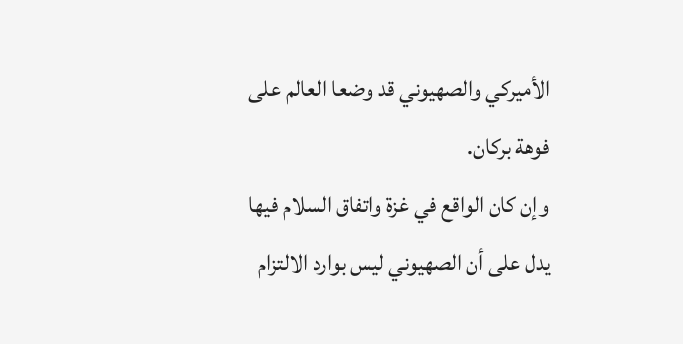الأميركي والصهيوني قد وضعا العالم على فوهة بركان.
وإن كان الواقع في غزة واتفاق السلام فيها يدل على أن الصهيوني ليس بوارد الالتزام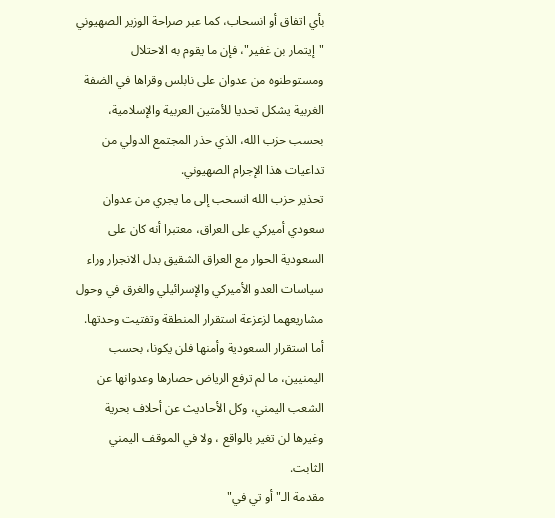بأي اتفاق أو انسحاب، كما عبر صراحة الوزير الصهيوني "إيتمار بن غفير"، فإن ما يقوم به الاحتلال ومستوطنوه من عدوان على نابلس وقراها في الضفة الغربية يشكل تحديا للأمتين العربية والإسلامية، بحسب حزب الله، الذي حذر المجتمع الدولي من تداعيات هذا الإجرام الصهيوني.
تحذير حزب الله انسحب إلى ما يجري من عدوان سعودي أميركي على العراق، معتبرا أنه كان على السعودية الحوار مع العراق الشقيق بدل الانجرار وراء سياسات العدو الأميركي والإسرائيلي والغرق في وحول مشاريعهما لزعزعة استقرار المنطقة وتفتيت وحدتها.
أما استقرار السعودية وأمنها فلن يكونا، بحسب اليمنيين، ما لم ترفع الرياض حصارها وعدوانها عن الشعب اليمني، وكل الأحاديث عن أحلاف بحرية وغيرها لن تغير بالواقع ، ولا في الموقف اليمني الثابت.
مقدمة الـ"أو تي في"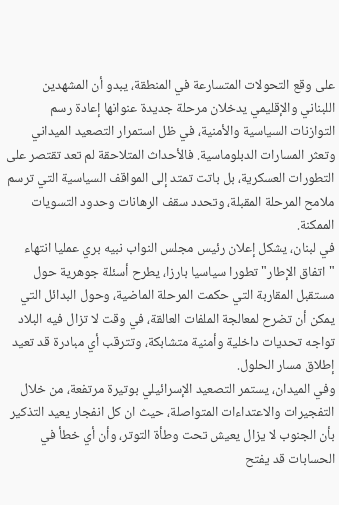على وقع التحولات المتسارعة في المنطقة، يبدو أن المشهدين اللبناني والإقليمي يدخلان مرحلة جديدة عنوانها إعادة رسم التوازنات السياسية والأمنية، في ظل استمرار التصعيد الميداني وتعثر المسارات الدبلوماسية. فالأحداث المتلاحقة لم تعد تقتصر على التطورات العسكرية، بل باتت تمتد إلى المواقف السياسية التي ترسم ملامح المرحلة المقبلة، وتحدد سقف الرهانات وحدود التسويات الممكنة.
في لبنان، يشكل إعلان رئيس مجلس النواب نبيه بري عمليا انتهاء "اتفاق الإطار" تطورا سياسيا بارزا، يطرح أسئلة جوهرية حول مستقبل المقاربة التي حكمت المرحلة الماضية، وحول البدائل التي يمكن أن تضرح لمعالجة الملفات العالقة، في وقت لا تزال فيه البلاد تواجه تحديات داخلية وأمنية متشابكة، وتترقب أي مبادرة قد تعيد إطلاق مسار الحلول.
وفي الميدان، يستمر التصعيد الإسرائيلي بوتيرة مرتفعة، من خلال التفجيرات والاعتداءات المتواصلة، حيث ان كل انفجار يعيد التذكير بأن الجنوب لا يزال يعيش تحت وطأة التوتر، وأن أي خطأ في الحسابات قد يفتح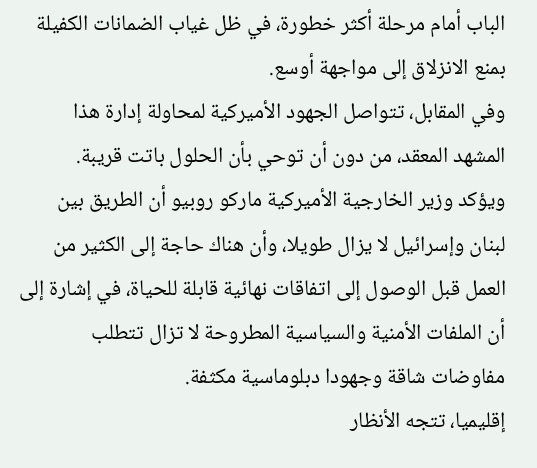الباب أمام مرحلة أكثر خطورة، في ظل غياب الضمانات الكفيلة بمنع الانزلاق إلى مواجهة أوسع.
وفي المقابل، تتواصل الجهود الأميركية لمحاولة إدارة هذا المشهد المعقد، من دون أن توحي بأن الحلول باتت قريبة.
ويؤكد وزير الخارجية الأميركية ماركو روبيو أن الطريق بين لبنان وإسرائيل لا يزال طويلا، وأن هناك حاجة إلى الكثير من العمل قبل الوصول إلى اتفاقات نهائية قابلة للحياة، في إشارة إلى أن الملفات الأمنية والسياسية المطروحة لا تزال تتطلب مفاوضات شاقة وجهودا دبلوماسية مكثفة.
إقليميا، تتجه الأنظار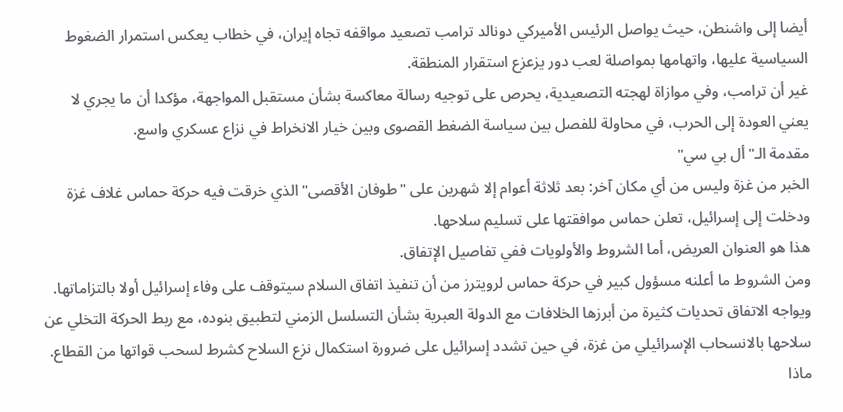أيضا إلى واشنطن، حيث يواصل الرئيس الأميركي دونالد ترامب تصعيد مواقفه تجاه إيران، في خطاب يعكس استمرار الضغوط السياسية عليها، واتهامها بمواصلة لعب دور يزعزع استقرار المنطقة.
غير أن ترامب، وفي موازاة لهجته التصعيدية، يحرص على توجيه رسالة معاكسة بشأن مستقبل المواجهة، مؤكدا أن ما يجري لا يعني العودة إلى الحرب، في محاولة للفصل بين سياسة الضغط القصوى وبين خيار الانخراط في نزاع عسكري واسع.
مقدمة الـ"أل بي سي"
الخبر من غزة وليس من أي مكان آخر: بعد ثلاثة أعوام إلا شهرين على "طوفان الأقصى" الذي خرقت فيه حركة حماس غلاف غزة ودخلت إلى إسرائيل، تعلن حماس موافقتها على تسليم سلاحها.
هذا هو العنوان العريض، أما الشروط والأولويات ففي تفاصيل الإتفاق.
ومن الشروط ما أعلنه مسؤول كبير في حركة حماس لرويترز من أن تنفيذ اتفاق السلام سيتوقف على وفاء إسرائيل أولا بالتزاماتها.
ويواجه الاتفاق تحديات كثيرة من أبرزها الخلافات مع الدولة العبرية بشأن التسلسل الزمني لتطبيق بنوده، مع ربط الحركة التخلي عن سلاحها بالانسحاب الإسرائيلي من غزة، في حين تشدد إسرائيل على ضرورة استكمال نزع السلاح كشرط لسحب قواتها من القطاع.
ماذا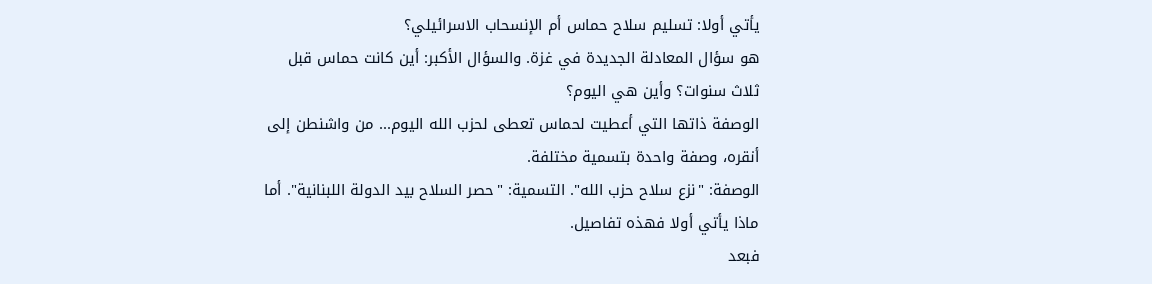يأتي أولا: تسليم سلاح حماس أم الإنسحاب الاسرائيلي؟
هو سؤال المعادلة الجديدة في غزة. والسؤال الأكبر: أين كانت حماس قبل ثلاث سنوات؟ وأين هي اليوم؟
الوصفة ذاتها التي أعطيت لحماس تعطى لحزب الله اليوم... من واشنطن إلى أنقره، وصفة واحدة بتسمية مختلفة.
الوصفة: "نزع سلاح حزب الله". التسمية: "حصر السلاح بيد الدولة اللبنانية". أما ماذا يأتي أولا فهذه تفاصيل.
فبعد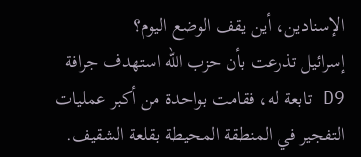الإسنادين، أين يقف الوضع اليوم؟
إسرائيل تذرعت بأن حزب الله استهدف جرافة D9 تابعة له، فقامت بواحدة من أكبر عمليات التفجير في المنطقة المحيطة بقلعة الشقيف.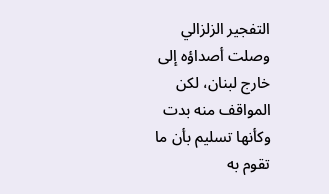التفجير الزلزالي وصلت أصداؤه إلى خارج لبنان، لكن المواقف منه بدت وكأنها تسليم بأن ما تقوم به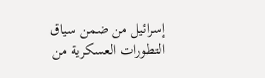إسرائيل من ضمن سياق التطورات العسكرية من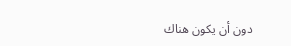دون أن يكون هناك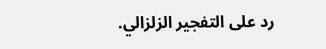رد على التفجير الزلزالي.